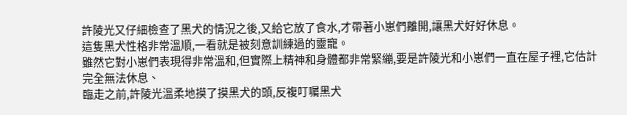許陵光又仔細檢查了黑犬的情況之後,又給它放了食水,才帶著小崽們離開,讓黑犬好好休息。
這隻黑犬性格非常溫順,一看就是被刻意訓練過的靈寵。
雖然它對小崽們表現得非常溫和,但實際上精神和身體都非常緊繃,要是許陵光和小崽們一直在屋子裡,它估計完全無法休息、
臨走之前,許陵光溫柔地摸了摸黑犬的頭,反複叮囑黑犬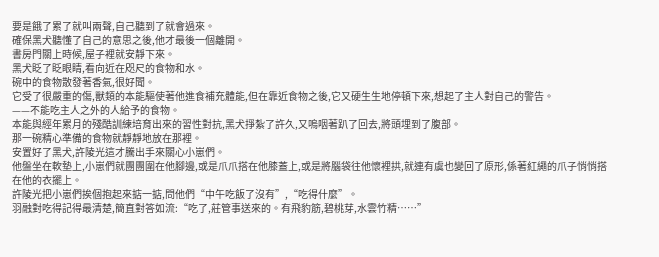要是餓了累了就叫兩聲,自己聽到了就會過來。
確保黑犬聽懂了自己的意思之後,他才最後一個離開。
書房門關上時候,屋子裡就安靜下來。
黑犬眨了眨眼睛,看向近在咫尺的食物和水。
碗中的食物散發著香氣,很好聞。
它受了很嚴重的傷,獸類的本能驅使著他進食補充體能,但在靠近食物之後,它又硬生生地停頓下來,想起了主人對自己的警告。
——不能吃主人之外的人給予的食物。
本能與經年累月的殘酷訓練培育出來的習性對抗,黑犬掙紮了許久,又嗚咽著趴了回去,將頭埋到了腹部。
那一碗精心準備的食物就靜靜地放在那裡。
安置好了黑犬,許陵光這才騰出手來關心小崽們。
他盤坐在軟墊上,小崽們就團團圍在他腳邊,或是爪爪搭在他膝蓋上,或是將腦袋往他懷裡拱,就連有虞也變回了原形,係著紅繩的爪子悄悄搭在他的衣擺上。
許陵光把小崽們挨個抱起來掂一掂,問他們“中午吃飯了沒有”,“吃得什麼”。
羽融對吃得記得最清楚,簡直對答如流:“吃了,莊管事送來的。有飛豹筋,碧桃芽,水雲竹精……”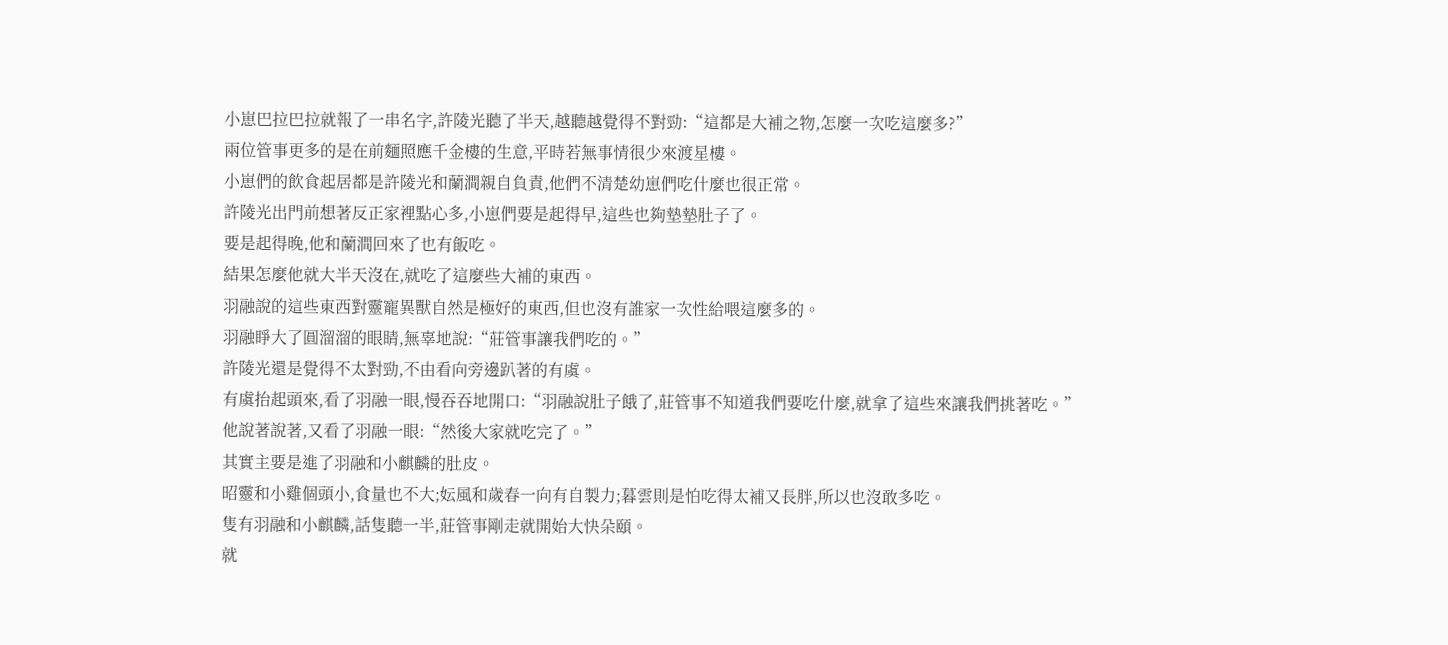小崽巴拉巴拉就報了一串名字,許陵光聽了半天,越聽越覺得不對勁:“這都是大補之物,怎麼一次吃這麼多?”
兩位管事更多的是在前麵照應千金樓的生意,平時若無事情很少來渡星樓。
小崽們的飲食起居都是許陵光和蘭澗親自負責,他們不清楚幼崽們吃什麼也很正常。
許陵光出門前想著反正家裡點心多,小崽們要是起得早,這些也夠墊墊肚子了。
要是起得晚,他和蘭澗回來了也有飯吃。
結果怎麼他就大半天沒在,就吃了這麼些大補的東西。
羽融說的這些東西對靈寵異獸自然是極好的東西,但也沒有誰家一次性給喂這麼多的。
羽融睜大了圓溜溜的眼睛,無辜地說:“莊管事讓我們吃的。”
許陵光還是覺得不太對勁,不由看向旁邊趴著的有虞。
有虞抬起頭來,看了羽融一眼,慢吞吞地開口:“羽融說肚子餓了,莊管事不知道我們要吃什麼,就拿了這些來讓我們挑著吃。”
他說著說著,又看了羽融一眼:“然後大家就吃完了。”
其實主要是進了羽融和小麒麟的肚皮。
昭靈和小雞個頭小,食量也不大;妘風和歲春一向有自製力;暮雲則是怕吃得太補又長胖,所以也沒敢多吃。
隻有羽融和小麒麟,話隻聽一半,莊管事剛走就開始大快朵頤。
就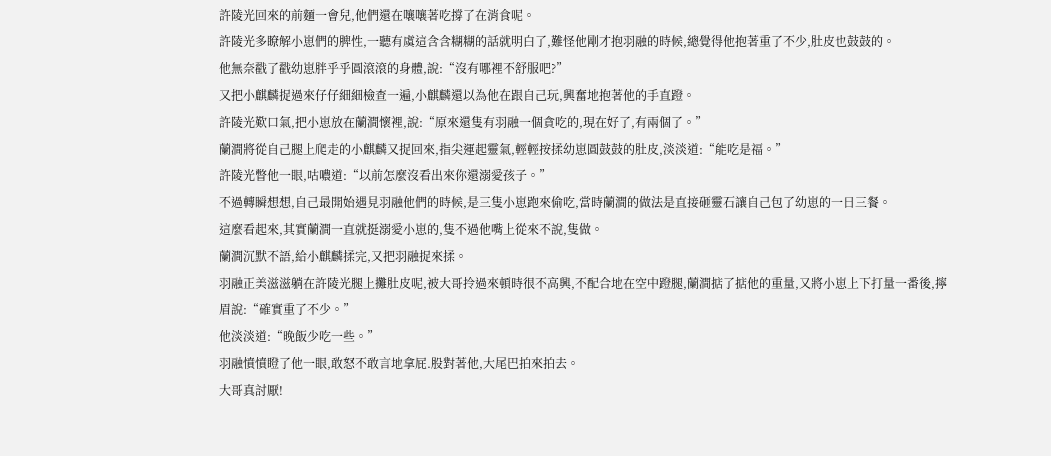許陵光回來的前麵一會兒,他們還在嚷嚷著吃撐了在消食呢。
許陵光多瞭解小崽們的脾性,一聽有虞這含含糊糊的話就明白了,難怪他剛才抱羽融的時候,總覺得他抱著重了不少,肚皮也鼓鼓的。
他無奈戳了戳幼崽胖乎乎圓滾滾的身體,說:“沒有哪裡不舒服吧?”
又把小麒麟捉過來仔仔細細檢查一遍,小麒麟還以為他在跟自己玩,興奮地抱著他的手直蹬。
許陵光歎口氣,把小崽放在蘭澗懷裡,說:“原來還隻有羽融一個貪吃的,現在好了,有兩個了。”
蘭澗將從自己腿上爬走的小麒麟又捉回來,指尖運起靈氣,輕輕按揉幼崽圓鼓鼓的肚皮,淡淡道:“能吃是福。”
許陵光瞥他一眼,咕噥道:“以前怎麼沒看出來你還溺愛孩子。”
不過轉瞬想想,自己最開始遇見羽融他們的時候,是三隻小崽跑來偷吃,當時蘭澗的做法是直接砸靈石讓自己包了幼崽的一日三餐。
這麼看起來,其實蘭澗一直就挺溺愛小崽的,隻不過他嘴上從來不說,隻做。
蘭澗沉默不語,給小麒麟揉完,又把羽融捉來揉。
羽融正美滋滋躺在許陵光腿上攤肚皮呢,被大哥拎過來頓時很不高興,不配合地在空中蹬腿,蘭澗掂了掂他的重量,又將小崽上下打量一番後,擰眉說:“確實重了不少。”
他淡淡道:“晚飯少吃一些。”
羽融憤憤瞪了他一眼,敢怒不敢言地拿屁.股對著他,大尾巴拍來拍去。
大哥真討厭!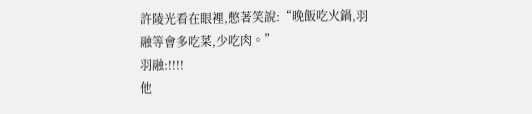許陵光看在眼裡,憋著笑說:“晚飯吃火鍋,羽融等會多吃菜,少吃肉。”
羽融:!!!!
他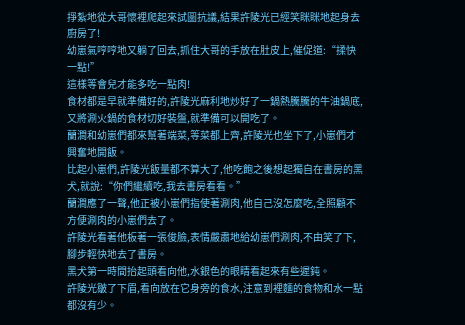掙紮地從大哥懷裡爬起來試圖抗議,結果許陵光已經笑眯眯地起身去廚房了!
幼崽氣哼哼地又躺了回去,抓住大哥的手放在肚皮上,催促道:“揉快一點!”
這樣等會兒才能多吃一點肉!
食材都是早就準備好的,許陵光麻利地炒好了一鍋熱騰騰的牛油鍋底,又將涮火鍋的食材切好裝盤,就準備可以開吃了。
蘭澗和幼崽們都來幫著端菜,等菜都上齊,許陵光也坐下了,小崽們才興奮地開飯。
比起小崽們,許陵光飯量都不算大了,他吃飽之後想起獨自在書房的黑犬,就說:“你們繼續吃,我去書房看看。”
蘭澗應了一聲,他正被小崽們指使著涮肉,他自己沒怎麼吃,全照顧不方便涮肉的小崽們去了。
許陵光看著他板著一張俊臉,表情嚴肅地給幼崽們涮肉,不由笑了下,腳步輕快地去了書房。
黑犬第一時間抬起頭看向他,水銀色的眼睛看起來有些遲鈍。
許陵光皺了下眉,看向放在它身旁的食水,注意到裡麵的食物和水一點都沒有少。